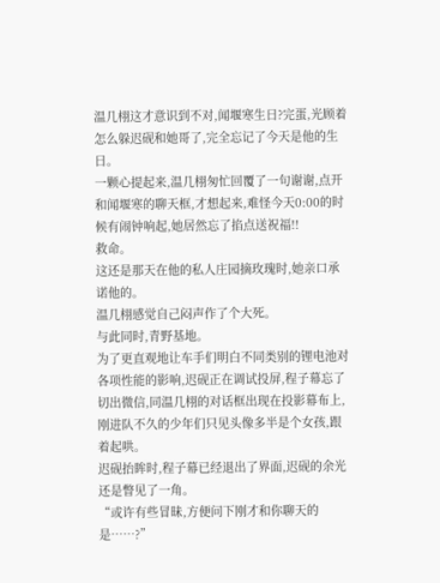温几栩这才意识到不对,闻堰寒生日?完蛋,光顾着怎么躲迟砚和她哥了,完全忘记了今天是他的生日。
一颗心提起来,温几栩匆忙回覆了一句谢谢,点开和闻堰寒的聊天框,才想起来,难怪今天0:00的时候有闹钟响起,她居然忘了掐点送祝福!!
救命。
这还是那天在他的私人庄园摘玫瑰时,她亲口承诺他的。
温几栩感觉自己闷声作了个大死。
与此同时,青野基地。
为了更直观地让车手们明白不同类别的锂电池对各项性能的影响,迟砚正在调试投屏,程子幕忘了切出微信,同温几栩的对话框出现在投影幕布上,刚进队不久的少年们只见头像多半是个女孩,跟着起哄。
迟砚抬眸时,程子幕已经退出了界面,迟砚的余光还是瞥见了一角。
“或许有些冒昧,方便问下刚才和你聊天的是……?”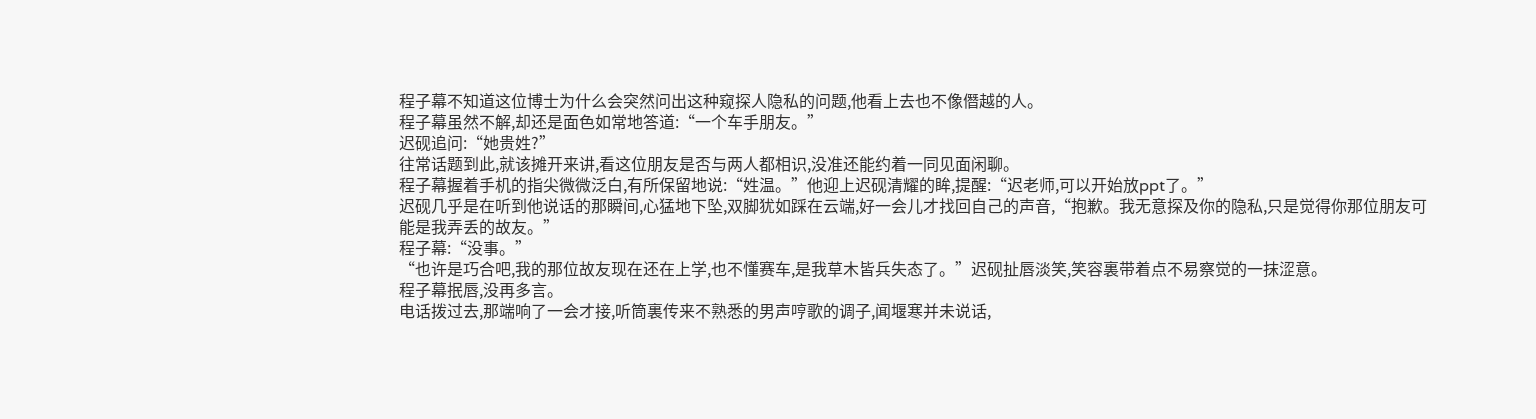程子幕不知道这位博士为什么会突然问出这种窥探人隐私的问题,他看上去也不像僭越的人。
程子幕虽然不解,却还是面色如常地答道:“一个车手朋友。”
迟砚追问:“她贵姓?”
往常话题到此,就该摊开来讲,看这位朋友是否与两人都相识,没准还能约着一同见面闲聊。
程子幕握着手机的指尖微微泛白,有所保留地说:“姓温。”他迎上迟砚清耀的眸,提醒:“迟老师,可以开始放ppt了。”
迟砚几乎是在听到他说话的那瞬间,心猛地下坠,双脚犹如踩在云端,好一会儿才找回自己的声音,“抱歉。我无意探及你的隐私,只是觉得你那位朋友可能是我弄丢的故友。”
程子幕:“没事。”
“也许是巧合吧,我的那位故友现在还在上学,也不懂赛车,是我草木皆兵失态了。”迟砚扯唇淡笑,笑容裏带着点不易察觉的一抹涩意。
程子幕抿唇,没再多言。
电话拨过去,那端响了一会才接,听筒裏传来不熟悉的男声哼歌的调子,闻堰寒并未说话,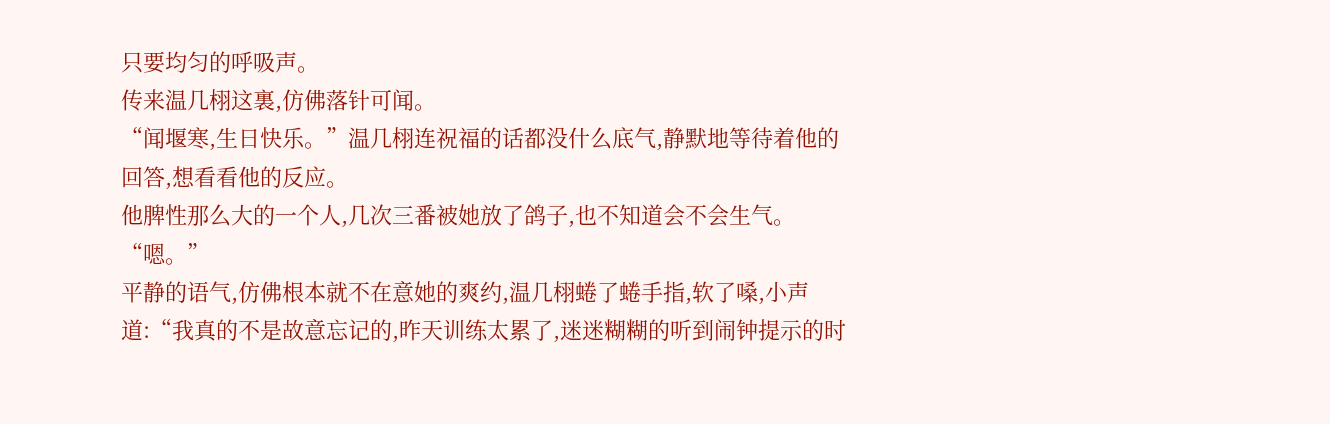只要均匀的呼吸声。
传来温几栩这裏,仿佛落针可闻。
“闻堰寒,生日快乐。”温几栩连祝福的话都没什么底气,静默地等待着他的回答,想看看他的反应。
他脾性那么大的一个人,几次三番被她放了鸽子,也不知道会不会生气。
“嗯。”
平静的语气,仿佛根本就不在意她的爽约,温几栩蜷了蜷手指,软了嗓,小声道:“我真的不是故意忘记的,昨天训练太累了,迷迷糊糊的听到闹钟提示的时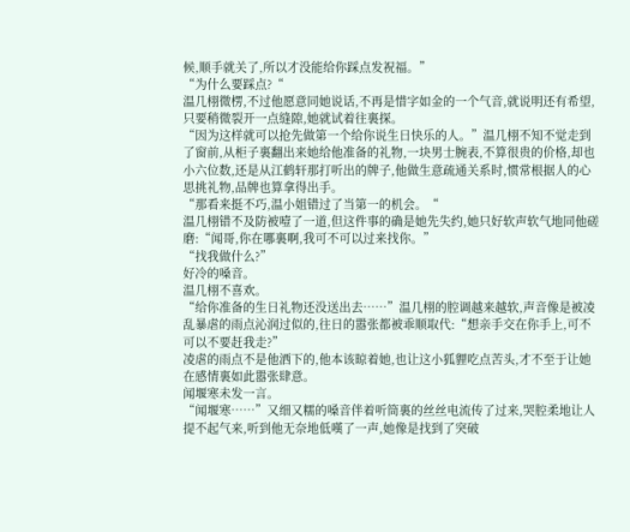候,顺手就关了,所以才没能给你踩点发祝福。”
“为什么要踩点?“
温几栩微楞,不过他愿意同她说话,不再是惜字如金的一个气音,就说明还有希望,只要稍微裂开一点缝隙,她就试着往裏探。
“因为这样就可以抢先做第一个给你说生日快乐的人。”温几栩不知不觉走到了窗前,从柜子裏翻出来她给他准备的礼物,一块男士腕表,不算很贵的价格,却也小六位数,还是从江鹤轩那打听出的牌子,他做生意疏通关系时,惯常根据人的心思挑礼物,品牌也算拿得出手。
“那看来挺不巧,温小姐错过了当第一的机会。“
温几栩错不及防被噎了一道,但这件事的确是她先失约,她只好软声软气地同他磋磨:“闻哥,你在哪裏啊,我可不可以过来找你。”
“找我做什么?”
好冷的嗓音。
温几栩不喜欢。
“给你准备的生日礼物还没送出去……”温几栩的腔调越来越软,声音像是被凌乱暴虐的雨点沁润过似的,往日的嚣张都被乖顺取代:“想亲手交在你手上,可不可以不要赶我走?”
凌虐的雨点不是他洒下的,他本该晾着她,也让这小狐貍吃点苦头,才不至于让她在感情裏如此嚣张肆意。
闻堰寒未发一言。
“闻堰寒……”又细又糯的嗓音伴着听筒裏的丝丝电流传了过来,哭腔柔地让人提不起气来,听到他无奈地低嘆了一声,她像是找到了突破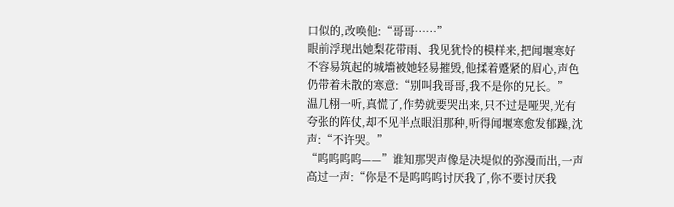口似的,改唤他:“哥哥……”
眼前浮现出她梨花带雨、我见犹怜的模样来,把闻堰寒好不容易筑起的城墻被她轻易摧毁,他揉着蹙紧的眉心,声色仍带着未散的寒意:“别叫我哥哥,我不是你的兄长。”
温几栩一听,真慌了,作势就要哭出来,只不过是哑哭,光有夸张的阵仗,却不见半点眼泪那种,听得闻堰寒愈发郁躁,沈声:“不许哭。”
“呜呜呜呜——”谁知那哭声像是决堤似的弥漫而出,一声高过一声:“你是不是呜呜呜讨厌我了,你不要讨厌我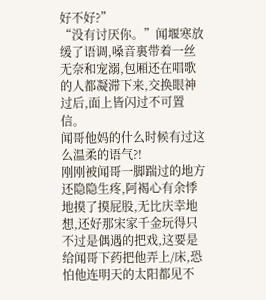好不好?”
“没有讨厌你。”闻堰寒放缓了语调,嗓音裏带着一丝无奈和宠溺,包厢还在唱歌的人都凝滞下来,交换眼神过后,面上皆闪过不可置信。
闻哥他妈的什么时候有过这么温柔的语气?!
刚刚被闻哥一脚踹过的地方还隐隐生疼,阿褐心有余悸地摸了摸屁股,无比庆幸地想,还好那宋家千金玩得只不过是偶遇的把戏,这要是给闻哥下药把他弄上/床,恐怕他连明天的太阳都见不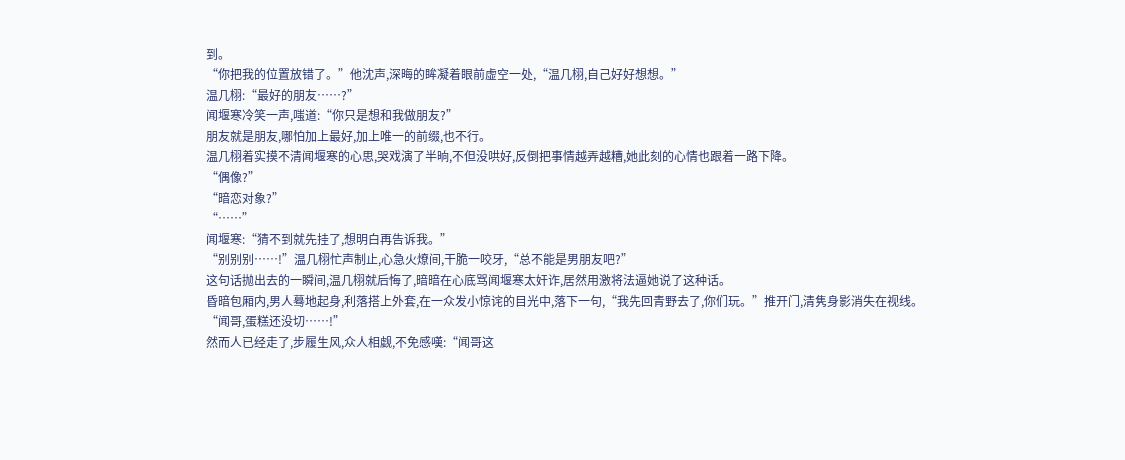到。
“你把我的位置放错了。”他沈声,深晦的眸凝着眼前虚空一处,“温几栩,自己好好想想。”
温几栩:“最好的朋友……?”
闻堰寒冷笑一声,嗤道:“你只是想和我做朋友?”
朋友就是朋友,哪怕加上最好,加上唯一的前缀,也不行。
温几栩着实摸不清闻堰寒的心思,哭戏演了半晌,不但没哄好,反倒把事情越弄越糟,她此刻的心情也跟着一路下降。
“偶像?”
“暗恋对象?”
“……”
闻堰寒:“猜不到就先挂了,想明白再告诉我。”
“别别别……!”温几栩忙声制止,心急火燎间,干脆一咬牙,“总不能是男朋友吧?”
这句话抛出去的一瞬间,温几栩就后悔了,暗暗在心底骂闻堰寒太奸诈,居然用激将法逼她说了这种话。
昏暗包厢内,男人蓦地起身,利落搭上外套,在一众发小惊诧的目光中,落下一句,“我先回青野去了,你们玩。”推开门,清隽身影消失在视线。
“闻哥,蛋糕还没切……!”
然而人已经走了,步履生风,众人相觑,不免感嘆:“闻哥这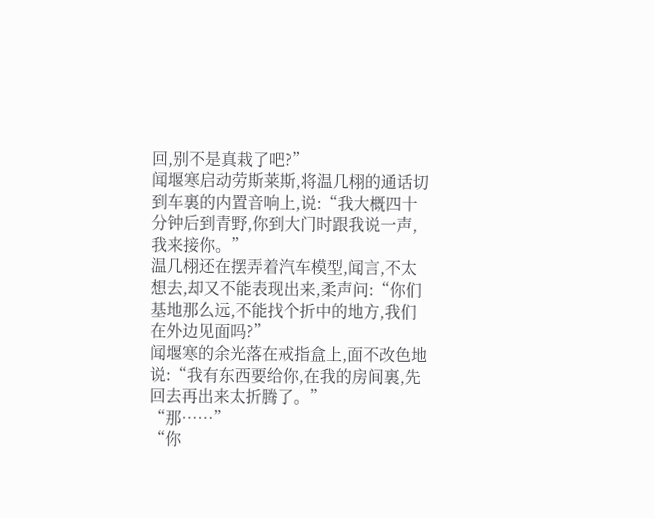回,别不是真栽了吧?”
闻堰寒启动劳斯莱斯,将温几栩的通话切到车裏的内置音响上,说:“我大概四十分钟后到青野,你到大门时跟我说一声,我来接你。”
温几栩还在摆弄着汽车模型,闻言,不太想去,却又不能表现出来,柔声问:“你们基地那么远,不能找个折中的地方,我们在外边见面吗?”
闻堰寒的余光落在戒指盒上,面不改色地说:“我有东西要给你,在我的房间裏,先回去再出来太折腾了。”
“那……”
“你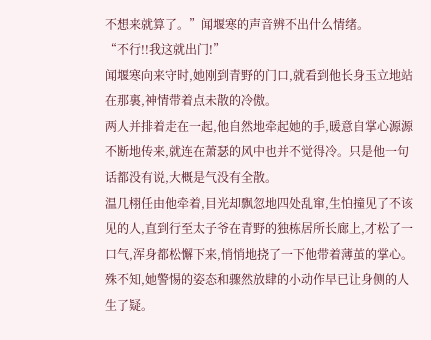不想来就算了。”闻堰寒的声音辨不出什么情绪。
“不行!!我这就出门!”
闻堰寒向来守时,她刚到青野的门口,就看到他长身玉立地站在那裏,神情带着点未散的冷傲。
两人并排着走在一起,他自然地牵起她的手,暖意自掌心源源不断地传来,就连在萧瑟的风中也并不觉得冷。只是他一句话都没有说,大概是气没有全散。
温几栩任由他牵着,目光却飘忽地四处乱窜,生怕撞见了不该见的人,直到行至太子爷在青野的独栋居所长廊上,才松了一口气,浑身都松懈下来,悄悄地挠了一下他带着薄茧的掌心。
殊不知,她警惕的姿态和骤然放肆的小动作早已让身侧的人生了疑。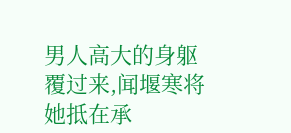男人高大的身躯覆过来,闻堰寒将她抵在承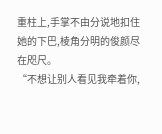重柱上,手掌不由分说地扣住她的下巴,棱角分明的俊颜尽在咫尺。
“不想让别人看见我牵着你,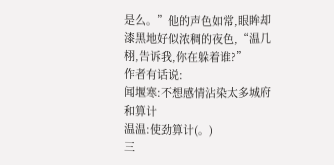是么。”他的声色如常,眼眸却漆黑地好似浓稠的夜色,“温几栩,告诉我,你在躲着谁?”
作者有话说:
闻堰寒:不想感情沾染太多城府和算计
温温:使劲算计(。)
三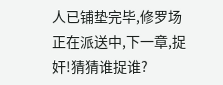人已铺垫完毕,修罗场正在派送中,下一章,捉奸!猜猜谁捉谁?